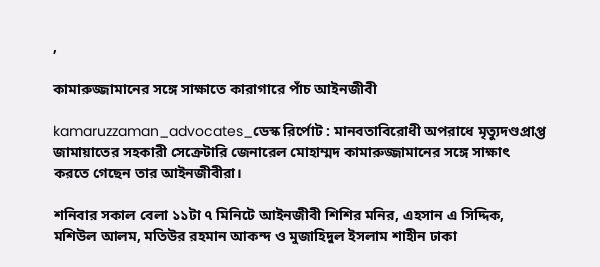,

কামারুজ্জামানের সঙ্গে সাক্ষাতে কারাগারে পাঁচ আইনজীবী

kamaruzzaman_advocates_ডেস্ক রির্পোট : মানবতাবিরোধী অপরাধে মৃত্যুদণ্ডপ্রাপ্ত জামায়াতের সহকারী সেক্রেটারি জেনারেল মোহাম্মদ কামারুজ্জামানের সঙ্গে সাক্ষাৎ করতে গেছেন তার আইনজীবীরা।

শনিবার সকাল বেলা ১১টা ৭ মিনিটে আইনজীবী শিশির মনির, এহসান এ সিদ্দিক, মশিউল আলম, মতিউর রহমান আকন্দ ও মুজাহিদুল ইসলাম শাহীন ঢাকা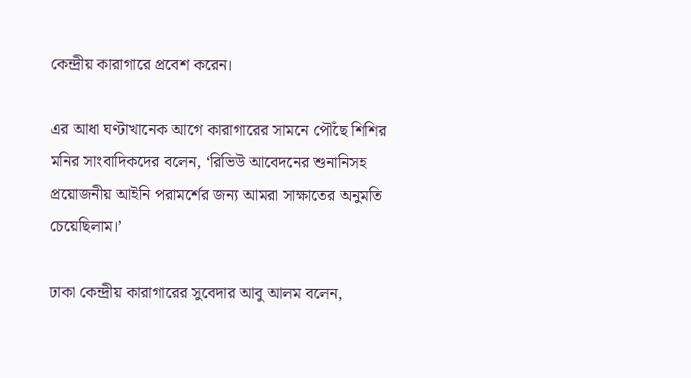কেন্দ্রীয় কারাগারে প্রবেশ করেন।

এর আধা ঘণ্টাখানেক আগে কারাগারের সামনে পৌঁছে শিশির মনির সাংবাদিকদের বলেন, ‘রিভিউ আবেদনের শুনানিসহ প্রয়োজনীয় আইনি পরামর্শের জন্য আমরা সাক্ষাতের অনুমতি চেয়েছিলাম।’

ঢাকা কেন্দ্রীয় কারাগারের সুবেদার আবু আলম বলেন,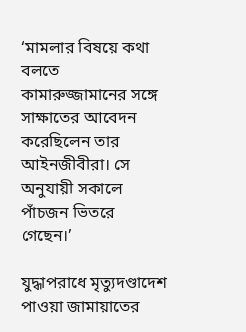‘মামলার বিষয়ে কথা বলতে কামারুজ্জামানের সঙ্গে সাক্ষাতের আবেদন করেছিলেন তার আইনজীবীরা। সে অনুযায়ী সকালে পাঁচজন ভিতরে গেছেন।’

যুদ্ধাপরাধে মৃত্যুদণ্ডাদেশ পাওয়া জামায়াতের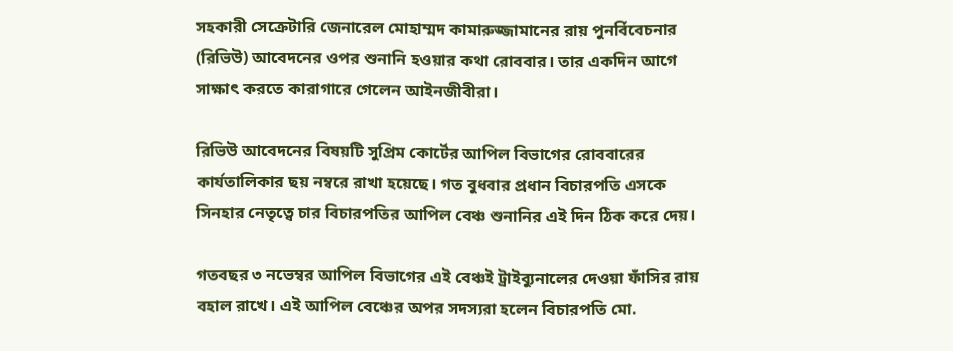সহকারী সেক্রেটারি জেনারেল মোহাম্মদ কামারুজ্জামানের রায় পুনর্বিবেচনার (রিভিউ) আবেদনের ওপর শুনানি হওয়ার কথা রোববার। তার একদিন আগে সাক্ষাৎ করতে কারাগারে গেলেন আইনজীবীরা।

রিভিউ আবেদনের বিষয়টি সুপ্রিম কোর্টের আপিল বিভাগের রোববারের কার্যতালিকার ছয় নম্বরে রাখা হয়েছে। গত বুধবার প্রধান বিচারপতি এসকে সিনহার নেতৃত্বে চার বিচারপতির আপিল বেঞ্চ শুনানির এই দিন ঠিক করে দেয়।

গতবছর ৩ নভেম্বর আপিল বিভাগের এই বেঞ্চই ট্রাইব্যুনালের দেওয়া ফাঁসির রায় বহাল রাখে। এই আপিল বেঞ্চের অপর সদস্যরা হলেন বিচারপতি মো.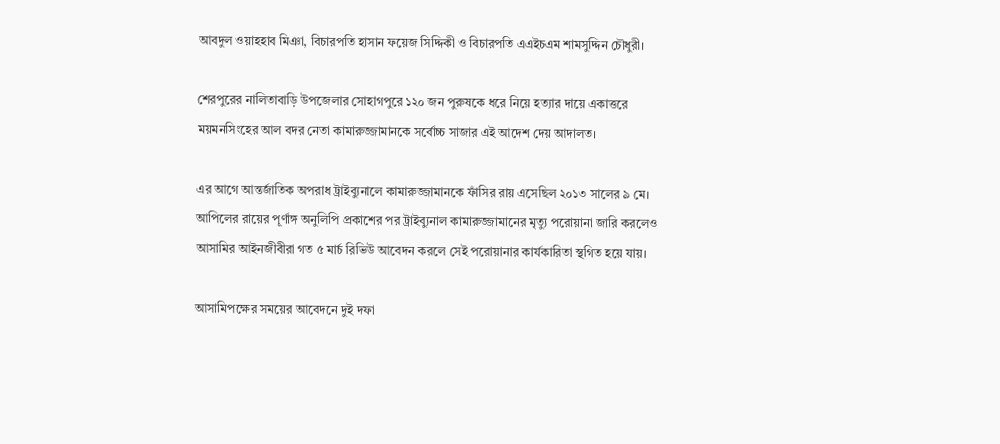আবদুল ওয়াহহাব মিঞা, বিচারপতি হাসান ফয়েজ সিদ্দিকী ও বিচারপতি এএইচএম শামসুদ্দিন চৌধুরী।

শেরপুরের নালিতাবাড়ি উপজেলার সোহাগপুরে ১২০ জন পুরুষকে ধরে নিয়ে হত্যার দায়ে একাত্তরে ময়মনসিংহের আল বদর নেতা কামারুজ্জামানকে সর্বোচ্চ সাজার এই আদেশ দেয় আদালত।

এর আগে আন্তর্জাতিক অপরাধ ট্রাইব্যুনালে কামারুজ্জামানকে ফাঁসির রায় এসেছিল ২০১৩ সালের ৯ মে। আপিলের রায়ের পূর্ণাঙ্গ অনুলিপি প্রকাশের পর ট্রাইব্যুনাল কামারুজ্জামানের মৃত্যু পরোয়ানা জারি করলেও আসামির আইনজীবীরা গত ৫ মার্চ রিভিউ আবেদন করলে সেই পরোয়ানার কার্যকারিতা স্থগিত হয়ে যায়।

আসামিপক্ষের সময়ের আবেদনে দুই দফা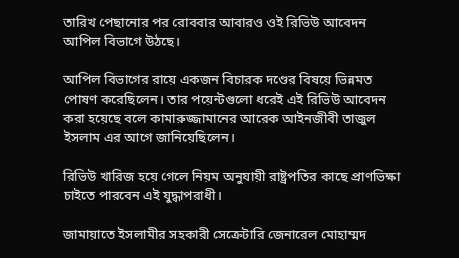তারিখ পেছানোর পর রোববার আবারও ওই রিভিউ আবেদন আপিল বিভাগে উঠছে।

আপিল বিভাগের রায়ে একজন বিচারক দণ্ডের বিষয়ে ভিন্নমত পোষণ করেছিলেন। তার পয়েন্টগুলো ধরেই এই রিভিউ আবেদন করা হয়েছে বলে কামারুজ্জামানের আরেক আইনজীবী তাজুল ইসলাম এর আগে জানিয়েছিলেন।

রিভিউ খারিজ হয়ে গেলে নিয়ম অনুযায়ী রাষ্ট্রপতির কাছে প্রাণভিক্ষা চাইতে পারবেন এই যুদ্ধাপরাধী।

জামায়াতে ইসলামীর সহকারী সেক্রেটারি জেনারেল মোহাম্মদ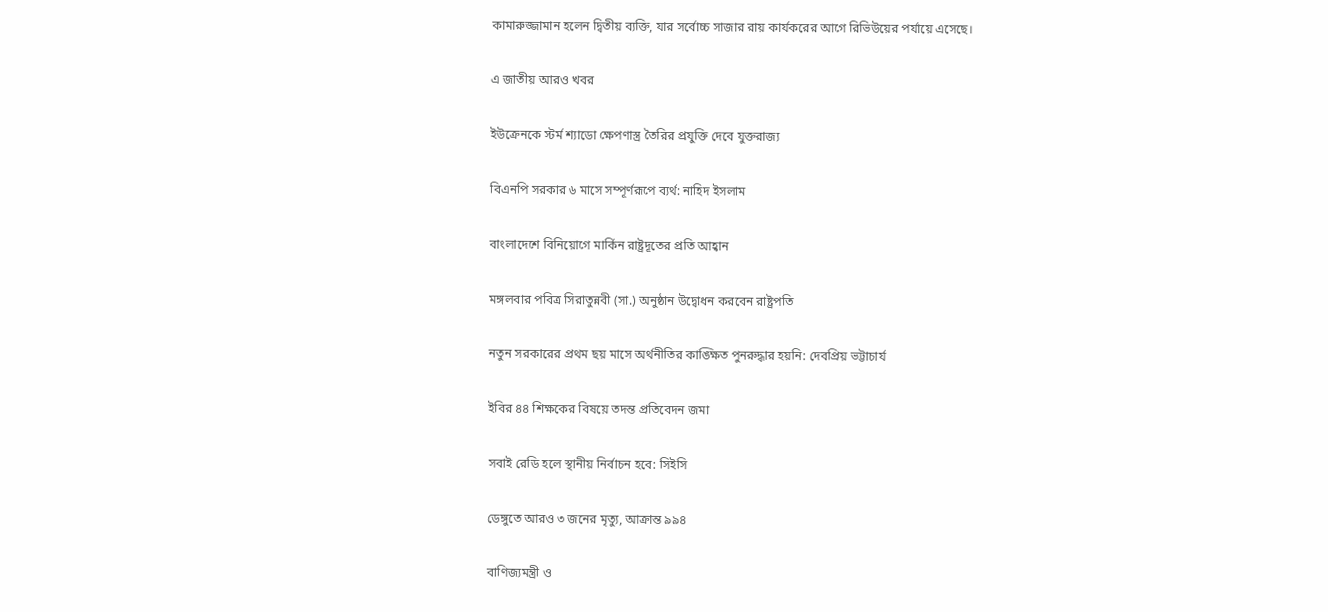কামারুজ্জামান হলেন দ্বিতীয় ব্যক্তি, যার সর্বোচ্চ সাজার রায় কার্যকরের আগে রিভিউয়ের পর্যায়ে এসেছে।

এ জাতীয় আরও খবর

ইউক্রেনকে স্টর্ম শ্যাডো ক্ষেপণাস্ত্র তৈরির প্রযুক্তি দেবে যুক্তরাজ্য

বিএনপি সরকার ৬ মাসে সম্পূর্ণরূপে ব্যর্থ: নাহিদ ইসলাম

বাংলাদেশে বিনিয়োগে মার্কিন রাষ্ট্রদূতের প্রতি আহ্বান

মঙ্গলবার পবিত্র সিরাতুন্নবী (সা.) অনুষ্ঠান উদ্বোধন করবেন রাষ্ট্রপতি

নতুন সরকারের প্রথম ছয় মাসে অর্থনীতির কাঙ্ক্ষিত পুনরুদ্ধার হয়নি: দেবপ্রিয় ভট্টাচার্য

ইবির ৪৪ শিক্ষকের বিষয়ে তদন্ত প্রতিবেদন জমা

সবাই রেডি হলে স্থানীয় নির্বাচন হবে: সিইসি

ডেঙ্গুতে আরও ৩ জনের মৃত্যু, আক্রান্ত ৯৯৪

বাণিজ্যমন্ত্রী ও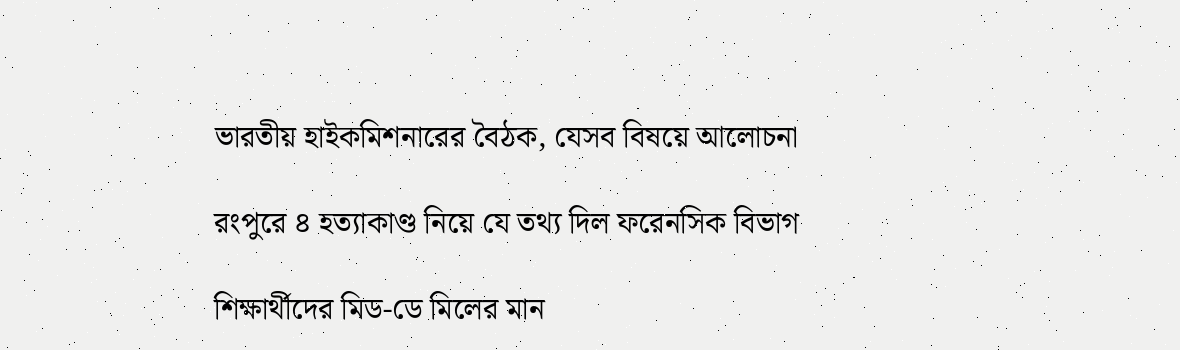ভারতীয় হাইকমিশনারের বৈঠক, যেসব বিষয়ে আলোচনা

রংপুরে ৪ হত্যাকাণ্ড নিয়ে যে তথ্য দিল ফরেনসিক বিভাগ

শিক্ষার্থীদের মিড-ডে মিলের মান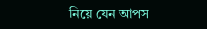নিয়ে যেন আপস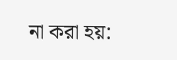না করা হয়: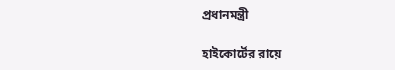প্রধানমন্ত্রী

হাইকোর্টের রায়ে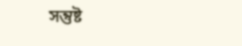সন্তুষ্ট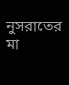নুসরাতের মা